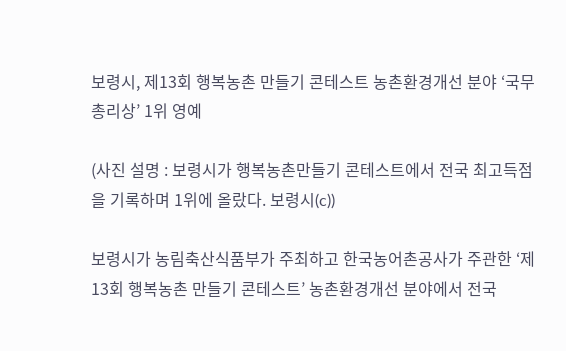보령시, 제13회 행복농촌 만들기 콘테스트 농촌환경개선 분야 ‘국무총리상’ 1위 영예

(사진 설명 : 보령시가 행복농촌만들기 콘테스트에서 전국 최고득점을 기록하며 1위에 올랐다. 보령시(c))

보령시가 농림축산식품부가 주최하고 한국농어촌공사가 주관한 ‘제13회 행복농촌 만들기 콘테스트’ 농촌환경개선 분야에서 전국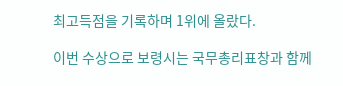최고득점을 기록하며 1위에 올랐다.

이번 수상으로 보령시는 국무총리표창과 함께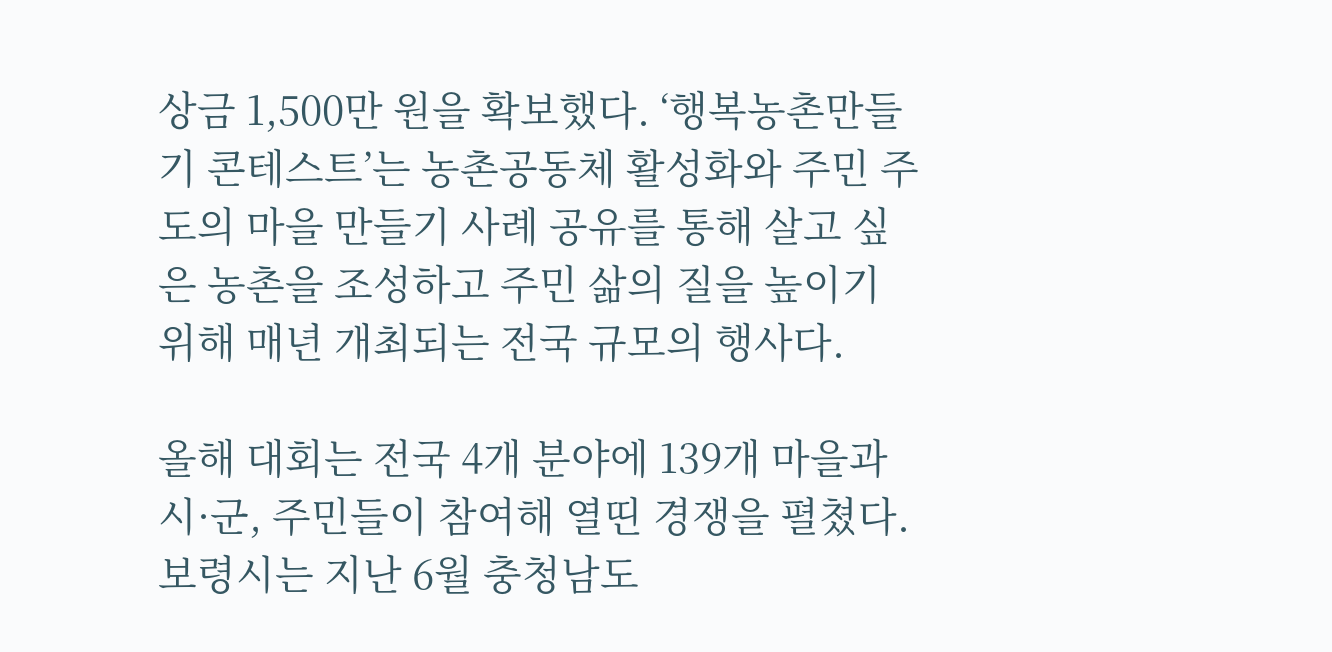상금 1,500만 원을 확보했다. ‘행복농촌만들기 콘테스트’는 농촌공동체 활성화와 주민 주도의 마을 만들기 사례 공유를 통해 살고 싶은 농촌을 조성하고 주민 삶의 질을 높이기 위해 매년 개최되는 전국 규모의 행사다.

올해 대회는 전국 4개 분야에 139개 마을과 시·군, 주민들이 참여해 열띤 경쟁을 펼쳤다. 보령시는 지난 6월 충청남도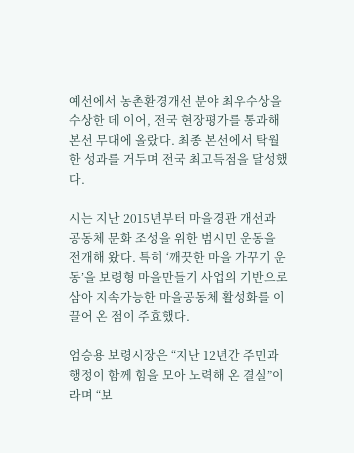예선에서 농촌환경개선 분야 최우수상을 수상한 데 이어, 전국 현장평가를 통과해 본선 무대에 올랐다. 최종 본선에서 탁월한 성과를 거두며 전국 최고득점을 달성했다.

시는 지난 2015년부터 마을경관 개선과 공동체 문화 조성을 위한 범시민 운동을 전개해 왔다. 특히 ‘깨끗한 마을 가꾸기 운동’을 보령형 마을만들기 사업의 기반으로 삼아 지속가능한 마을공동체 활성화를 이끌어 온 점이 주효했다.

엄승용 보령시장은 “지난 12년간 주민과 행정이 함께 힘을 모아 노력해 온 결실”이라며 “보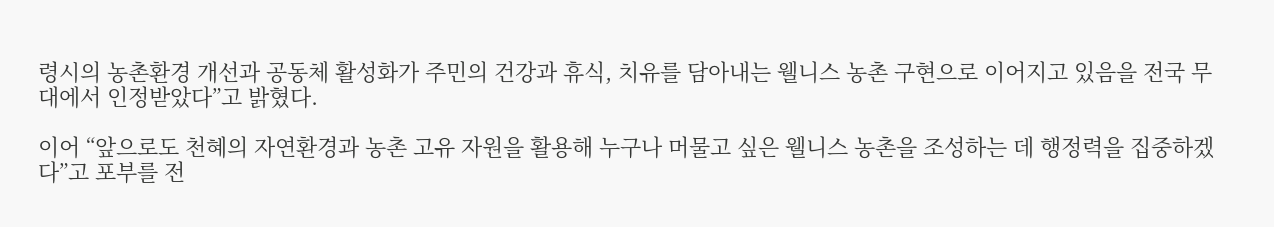령시의 농촌환경 개선과 공동체 활성화가 주민의 건강과 휴식, 치유를 담아내는 웰니스 농촌 구현으로 이어지고 있음을 전국 무대에서 인정받았다”고 밝혔다.

이어 “앞으로도 천혜의 자연환경과 농촌 고유 자원을 활용해 누구나 머물고 싶은 웰니스 농촌을 조성하는 데 행정력을 집중하겠다”고 포부를 전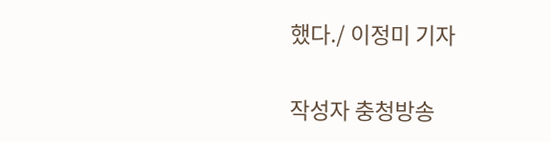했다./ 이정미 기자

작성자 충청방송